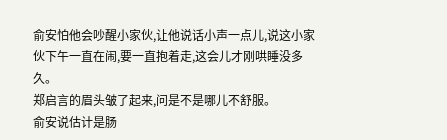俞安怕他会吵醒小家伙,让他说话小声一点儿,说这小家伙下午一直在闹,要一直抱着走,这会儿才刚哄睡没多久。
郑启言的眉头皱了起来,问是不是哪儿不舒服。
俞安说估计是肠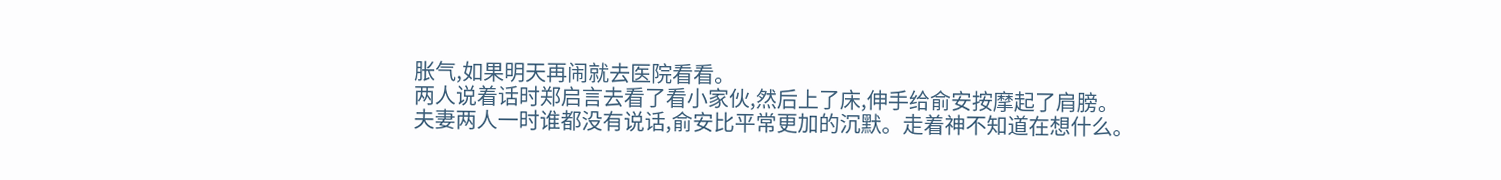胀气,如果明天再闹就去医院看看。
两人说着话时郑启言去看了看小家伙,然后上了床,伸手给俞安按摩起了肩膀。
夫妻两人一时谁都没有说话,俞安比平常更加的沉默。走着神不知道在想什么。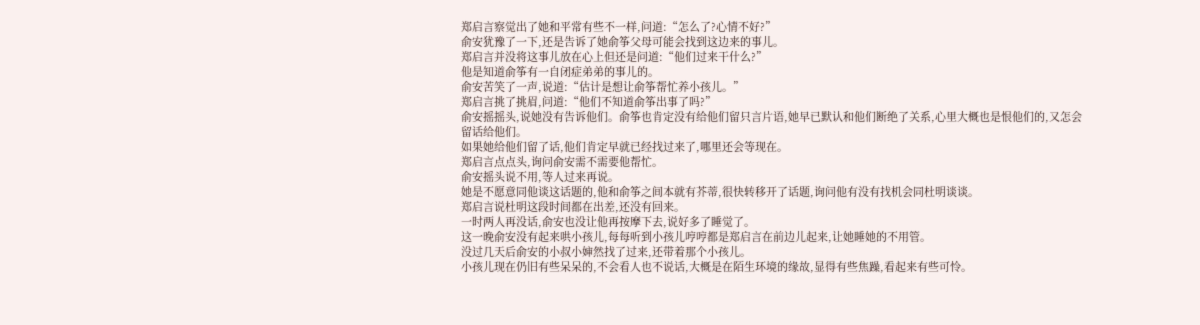郑启言察觉出了她和平常有些不一样,问道:“怎么了?心情不好?”
俞安犹豫了一下,还是告诉了她俞筝父母可能会找到这边来的事儿。
郑启言并没将这事儿放在心上但还是问道:“他们过来干什么?”
他是知道俞筝有一自闭症弟弟的事儿的。
俞安苦笑了一声,说道:“估计是想让俞筝帮忙养小孩儿。”
郑启言挑了挑眉,问道:“他们不知道俞筝出事了吗?”
俞安摇摇头,说她没有告诉他们。俞筝也肯定没有给他们留只言片语,她早已默认和他们断绝了关系,心里大概也是恨他们的,又怎会留话给他们。
如果她给他们留了话,他们肯定早就已经找过来了,哪里还会等现在。
郑启言点点头,询问俞安需不需要他帮忙。
俞安摇头说不用,等人过来再说。
她是不愿意同他谈这话题的,他和俞筝之间本就有芥蒂,很快转移开了话题,询问他有没有找机会同杜明谈谈。
郑启言说杜明这段时间都在出差,还没有回来。
一时两人再没话,俞安也没让他再按摩下去,说好多了睡觉了。
这一晚俞安没有起来哄小孩儿,每每听到小孩儿哼哼都是郑启言在前边儿起来,让她睡她的不用管。
没过几天后俞安的小叔小婶然找了过来,还带着那个小孩儿。
小孩儿现在仍旧有些呆呆的,不会看人也不说话,大概是在陌生环境的缘故,显得有些焦躁,看起来有些可怜。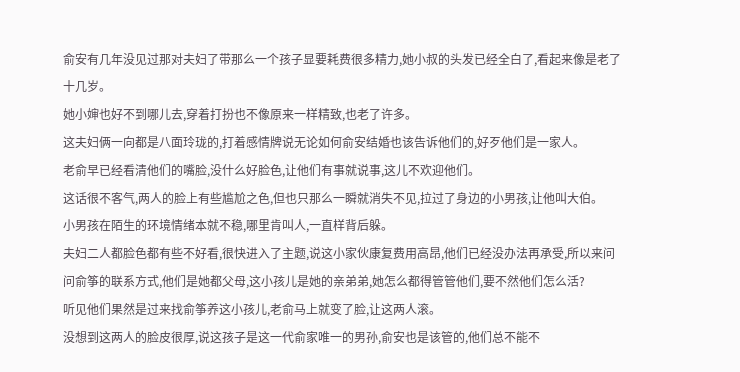俞安有几年没见过那对夫妇了带那么一个孩子显要耗费很多精力,她小叔的头发已经全白了,看起来像是老了十几岁。
她小婶也好不到哪儿去,穿着打扮也不像原来一样精致,也老了许多。
这夫妇俩一向都是八面玲珑的,打着感情牌说无论如何俞安结婚也该告诉他们的,好歹他们是一家人。
老俞早已经看清他们的嘴脸,没什么好脸色,让他们有事就说事,这儿不欢迎他们。
这话很不客气,两人的脸上有些尴尬之色,但也只那么一瞬就消失不见,拉过了身边的小男孩,让他叫大伯。
小男孩在陌生的环境情绪本就不稳,哪里肯叫人,一直样背后躲。
夫妇二人都脸色都有些不好看,很快进入了主题,说这小家伙康复费用高昂,他们已经没办法再承受,所以来问问俞筝的联系方式,他们是她都父母,这小孩儿是她的亲弟弟,她怎么都得管管他们,要不然他们怎么活?
听见他们果然是过来找俞筝养这小孩儿,老俞马上就变了脸,让这两人滚。
没想到这两人的脸皮很厚,说这孩子是这一代俞家唯一的男孙,俞安也是该管的,他们总不能不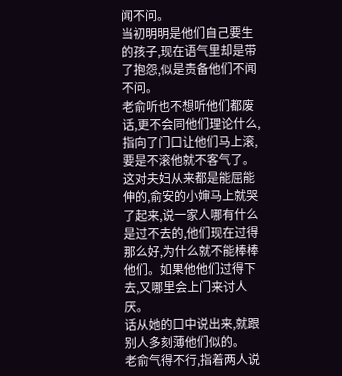闻不问。
当初明明是他们自己要生的孩子,现在语气里却是带了抱怨,似是责备他们不闻不问。
老俞听也不想听他们都废话,更不会同他们理论什么,指向了门口让他们马上滚,要是不滚他就不客气了。
这对夫妇从来都是能屈能伸的,俞安的小婶马上就哭了起来,说一家人哪有什么是过不去的,他们现在过得那么好,为什么就不能棒棒他们。如果他他们过得下去,又哪里会上门来讨人厌。
话从她的口中说出来,就跟别人多刻薄他们似的。
老俞气得不行,指着两人说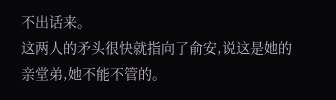不出话来。
这两人的矛头很快就指向了俞安,说这是她的亲堂弟,她不能不管的。